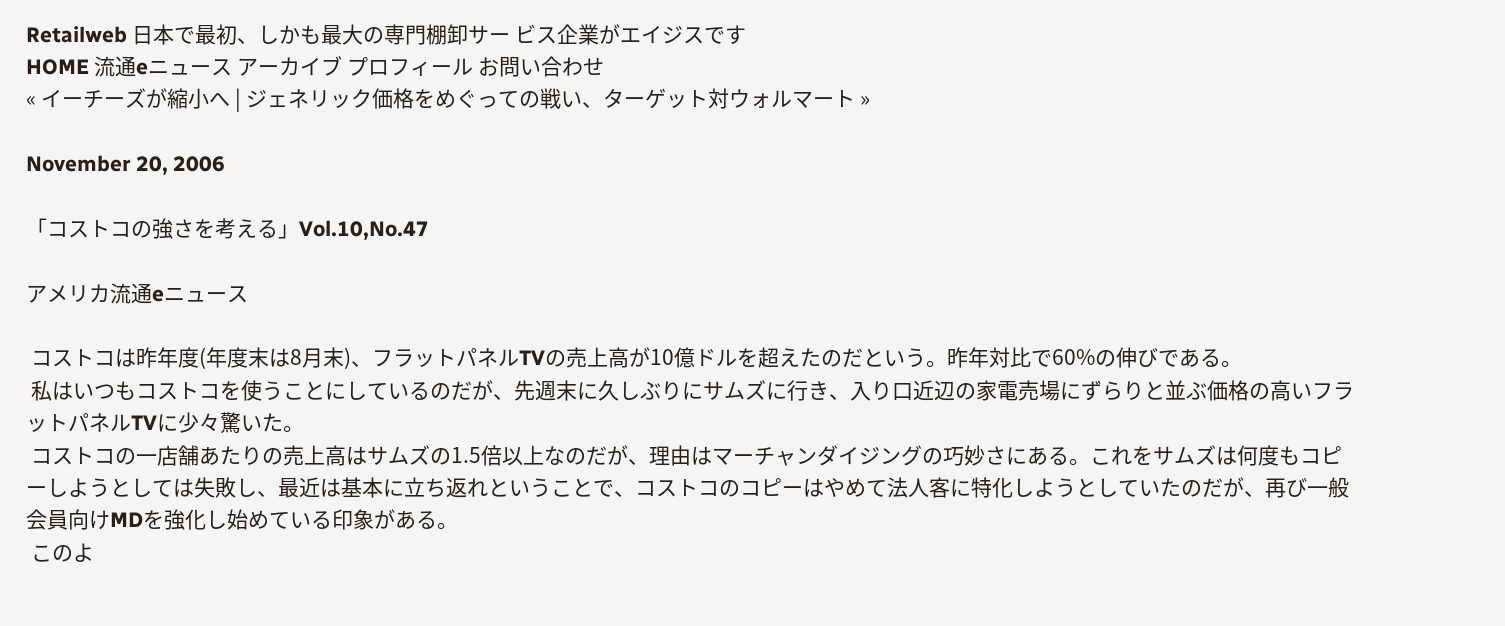Retailweb 日本で最初、しかも最大の専門棚卸サー ビス企業がエイジスです
HOME 流通eニュース アーカイブ プロフィール お問い合わせ
« イーチーズが縮小へ | ジェネリック価格をめぐっての戦い、ターゲット対ウォルマート »

November 20, 2006

「コストコの強さを考える」Vol.10,No.47

アメリカ流通eニュース

 コストコは昨年度(年度末は8月末)、フラットパネルTVの売上高が10億ドルを超えたのだという。昨年対比で60%の伸びである。
 私はいつもコストコを使うことにしているのだが、先週末に久しぶりにサムズに行き、入り口近辺の家電売場にずらりと並ぶ価格の高いフラットパネルTVに少々驚いた。
 コストコの一店舗あたりの売上高はサムズの1.5倍以上なのだが、理由はマーチャンダイジングの巧妙さにある。これをサムズは何度もコピーしようとしては失敗し、最近は基本に立ち返れということで、コストコのコピーはやめて法人客に特化しようとしていたのだが、再び一般会員向けMDを強化し始めている印象がある。
 このよ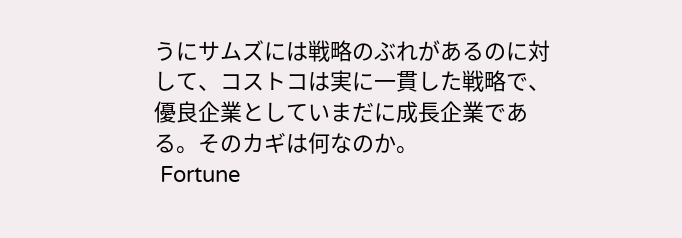うにサムズには戦略のぶれがあるのに対して、コストコは実に一貫した戦略で、優良企業としていまだに成長企業である。そのカギは何なのか。
 Fortune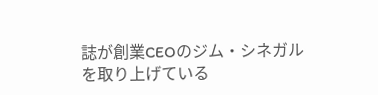誌が創業CEOのジム・シネガルを取り上げている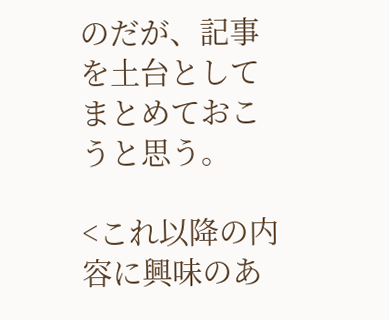のだが、記事を土台としてまとめておこうと思う。

<これ以降の内容に興味のあ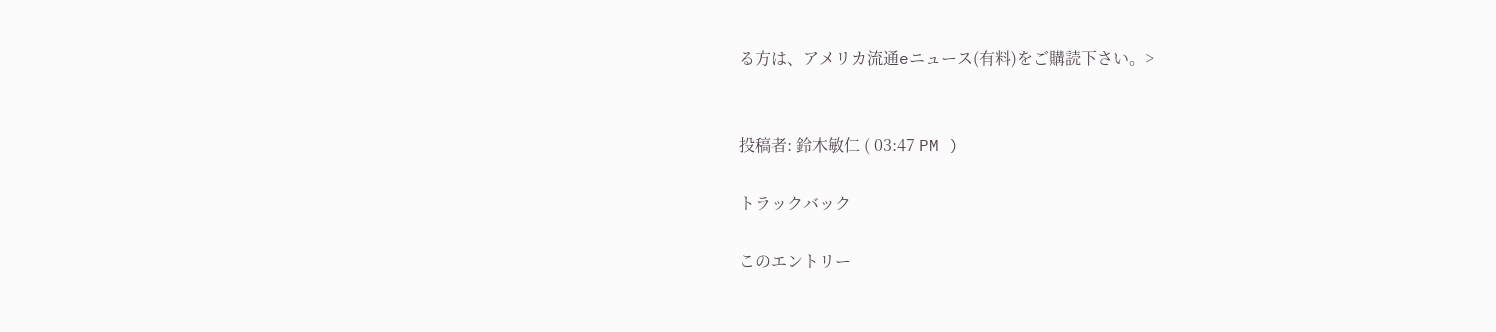る方は、アメリカ流通eニュース(有料)をご購読下さい。>


投稿者: 鈴木敏仁 ( 03:47 PM )

トラックバック

このエントリー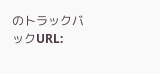のトラックバックURL: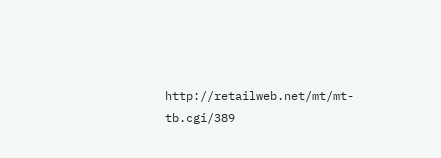http://retailweb.net/mt/mt-tb.cgi/389